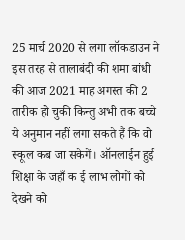25 मार्च 2020 से लगा लॉकडाउन ने इस तरह से तालाबंदी की शमा बांधी की आज 2021 माह अगस्त की 2 तारीक हो चुकी किन्तु अभी तक बच्चे ये अनुमान नहीं लगा सकते हैं कि वो स्कूल कब जा सकेगें। ऑनलाईन हुई शिक्षा के जहाँ क ई लाभ लोगों को देखने को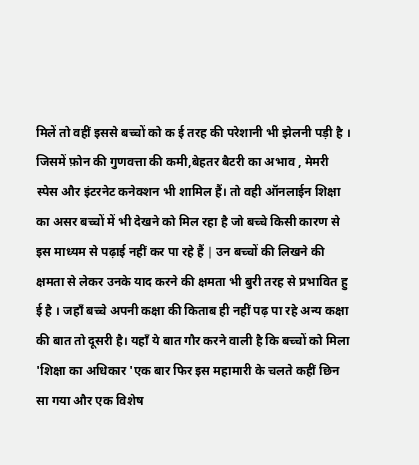मिलें तो वहीं इससे बच्चों को क ई तरह की परेशानी भी झेलनी पड़ी है । जिसमें फ़ोन की गुणवत्ता की कमी,बेहतर बैटरी का अभाव , मेमरी स्पेस और इंटरनेट कनेक्शन भी शामिल हैं। तो वही ऑनलाईन शिक्षा का असर बच्चों में भी देखने को मिल रहा है जो बच्चे किसी कारण से इस माध्यम से पढ़ाई नहीं कर पा रहे हैं ∣ उन बच्चों की लिखने की क्षमता से लेकर उनके याद करने की क्षमता भी बुरी तरह से प्रभावित हु ई है । जहाँ बच्चे अपनी कक्षा की किताब ही नहीं पढ़ पा रहे अन्य कक्षा की बात तो दूसरी है। यहाँ ये बात गौर करने वाली है कि बच्चों को मिला 'शिक्षा का अधिकार 'एक बार फिर इस महामारी के चलते कहीं छिन सा गया और एक विशेष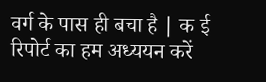वर्ग के पास ही बचा है ∣ क ई रिपोर्ट का हम अध्ययन करें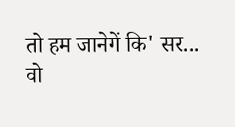तो हम जानेगें कि' सर...
वो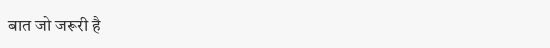बात जो जरूरी है